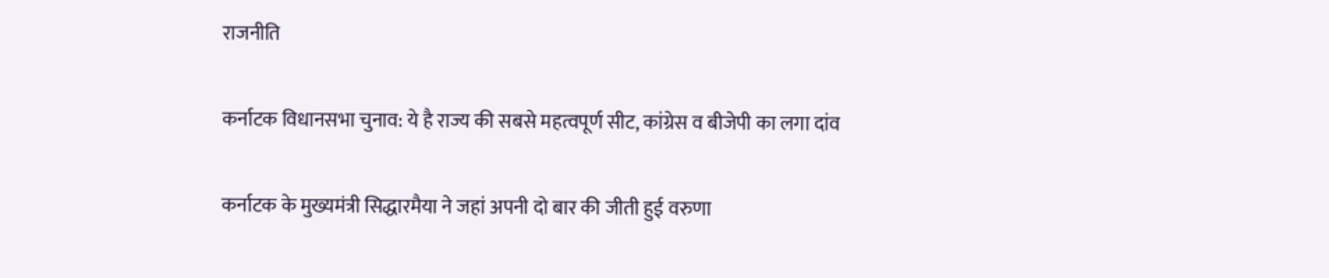राजनीति

कर्नाटक विधानसभा चुनाव: ये है राज्य की सबसे महत्वपूर्ण सीट, कांग्रेस व बीजेपी का लगा दांव

कर्नाटक के मुख्यमंत्री सिद्धारमैया ने जहां अपनी दो बार की जीती हुई वरुणा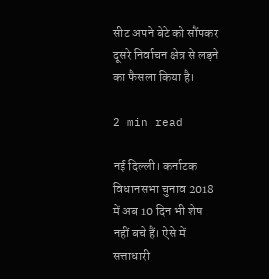सीट अपने बेटे को सौंपकर दूसरे निर्वाचन क्षेत्र से लड़ने का फैसला किया है।

2 min read

नई दिल्ली। कर्नाटक विधानसभा चुनाव 2018 में अब 10 दिन भी शेष नहीं बचे हैं। ऐसे में सत्ताधारी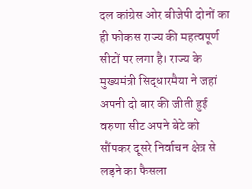दल कांग्रेस ओर बीजेपी दोनों का ही फोकस राज्य की महत्वपूर्ण सीटों पर लगा है। राज्य के मुख्यमंत्री सिद्धारमैया ने जहां अपनी दो बार की जीती हुई वरुणा सीट अपने बेटे को सौंपकर दूसरे निर्वाचन क्षेत्र से लड़ने का फैसला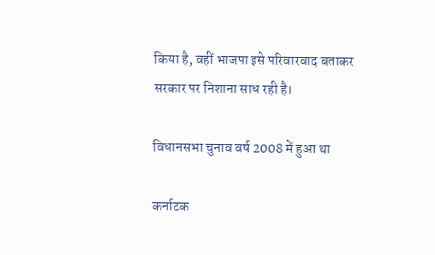किया है, वहीं भाजपा इसे परिवारवाद बताकर सरकार पर निशाना साध रही है।

विधानसभा चुनाव वर्ष 2008 में हुआ था

कर्नाटक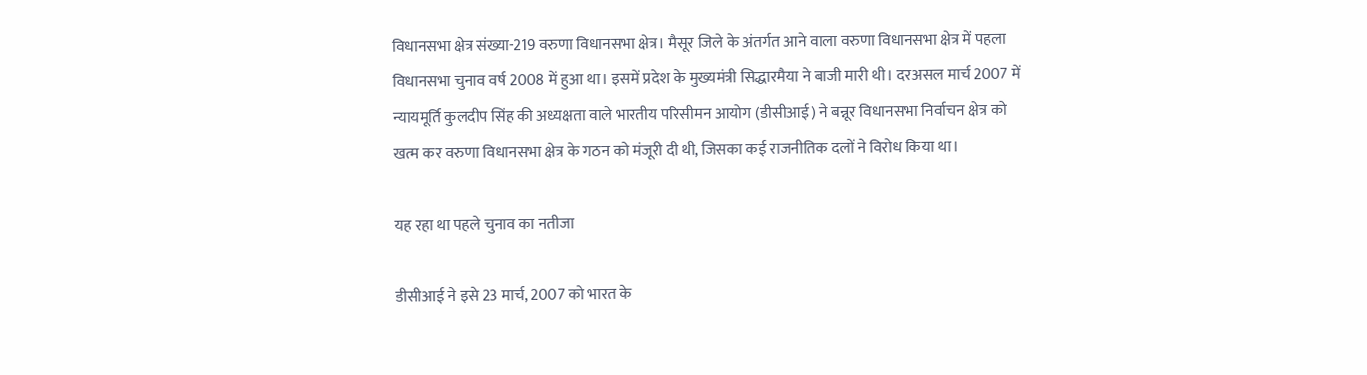विधानसभा क्षेत्र संख्या-219 वरुणा विधानसभा क्षेत्र। मैसूर जिले के अंतर्गत आने वाला वरुणा विधानसभा क्षेत्र में पहला विधानसभा चुनाव वर्ष 2008 में हुआ था। इसमें प्रदेश के मुख्यमंत्री सिद्धारमैया ने बाजी मारी थी। दरअसल मार्च 2007 में न्यायमूर्ति कुलदीप सिंह की अध्यक्षता वाले भारतीय परिसीमन आयोग (डीसीआई) ने बन्नूर विधानसभा निर्वाचन क्षेत्र को खत्म कर वरुणा विधानसभा क्षेत्र के गठन को मंजूरी दी थी, जिसका कई राजनीतिक दलों ने विरोध किया था।

यह रहा था पहले चुनाव का नतीजा

डीसीआई ने इसे 23 मार्च, 2007 को भारत के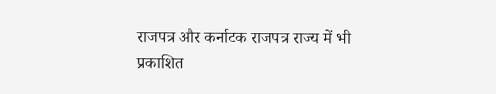राजपत्र और कर्नाटक राजपत्र राज्य में भी प्रकाशित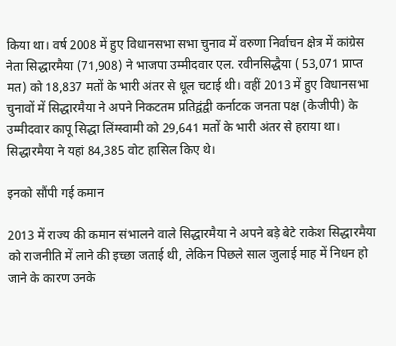किया था। वर्ष 2008 में हुए विधानसभा सभा चुनाव में वरुणा निर्वाचन क्षेत्र में कांग्रेस नेता सिद्धारमैया (71,908) ने भाजपा उम्मीदवार एल. रवीनसिद्धैया ( 53,071 प्राप्त मत) को 18,837 मतों के भारी अंतर से धूल चटाई थी। वहीं 2013 में हुए विधानसभा चुनावों में सिद्धारमैया ने अपने निकटतम प्रतिद्वंद्वी कर्नाटक जनता पक्ष (केजीपी) के उम्मीदवार कापू सिद्धा लिंग्स्वामी को 29,641 मतों के भारी अंतर से हराया था। सिद्धारमैया ने यहां 84,385 वोट हासिल किए थे।

इनको सौंपी गई कमान

2013 में राज्य की कमान संभालने वाले सिद्धारमैया ने अपने बड़े बेटे राकेश सिद्धारमैया को राजनीति में लाने की इच्छा जताई थी, लेकिन पिछले साल जुलाई माह में निधन हो जाने के कारण उनके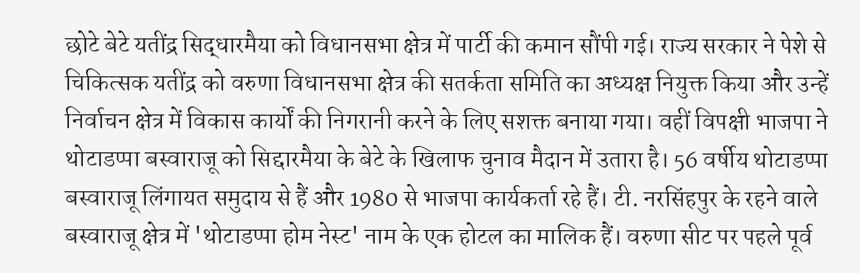छोटे बेटे यतींद्र सिद्धारमैया को विधानसभा क्षेत्र में पार्टी की कमान सौंपी गई। राज्य सरकार ने पेशे से चिकित्सक यतींद्र को वरुणा विधानसभा क्षेत्र की सतर्कता समिति का अध्यक्ष नियुक्त किया और उन्हें निर्वाचन क्षेत्र में विकास कार्यों की निगरानी करने के लिए सशक्त बनाया गया। वहीं विपक्षी भाजपा ने थोटाडप्पा बस्वाराजू को सिद्दारमैया के बेटे के खिलाफ चुनाव मैदान में उतारा है। 56 वर्षीय थोटाडप्पा बस्वाराजू लिंगायत समुदाय से हैं और 1980 से भाजपा कार्यकर्ता रहे हैं। टी. नरसिंहपुर के रहने वाले बस्वाराजू क्षेत्र में 'थोटाडप्पा होम नेस्ट' नाम के एक होटल का मालिक हैं। वरुणा सीट पर पहले पूर्व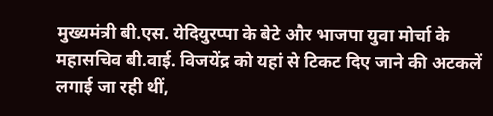मुख्यमंत्री बी.एस. येदियुरप्पा के बेटे और भाजपा युवा मोर्चा के महासचिव बी.वाई. विजयेंद्र को यहां से टिकट दिए जाने की अटकलें लगाई जा रही थीं,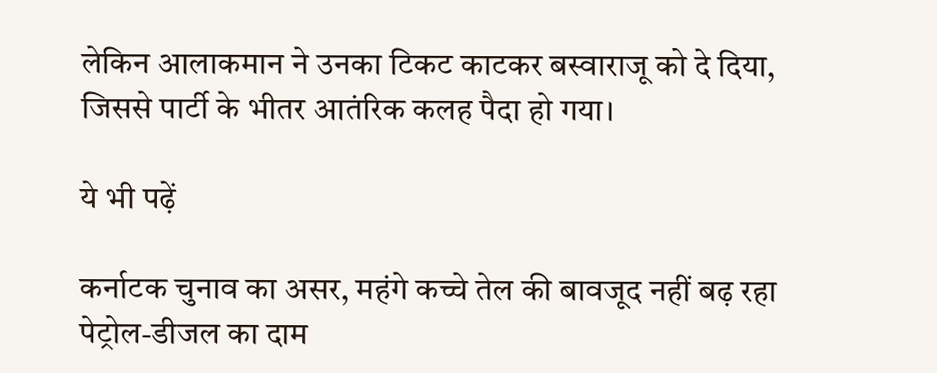लेकिन आलाकमान ने उनका टिकट काटकर बस्वाराजू को दे दिया, जिससे पार्टी के भीतर आतंरिक कलह पैदा हो गया।

ये भी पढ़ें

कर्नाटक चुनाव का असर, महंगे कच्चे तेल की बावजूद नहीं बढ़ रहा पेट्रोल-डीजल का दाम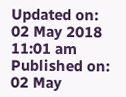Updated on:
02 May 2018 11:01 am
Published on:
02 May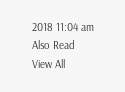2018 11:04 am
Also Read
View All